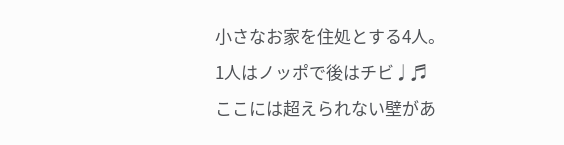小さなお家を住処とする4人。
1人はノッポで後はチビ♩♬
ここには超えられない壁があ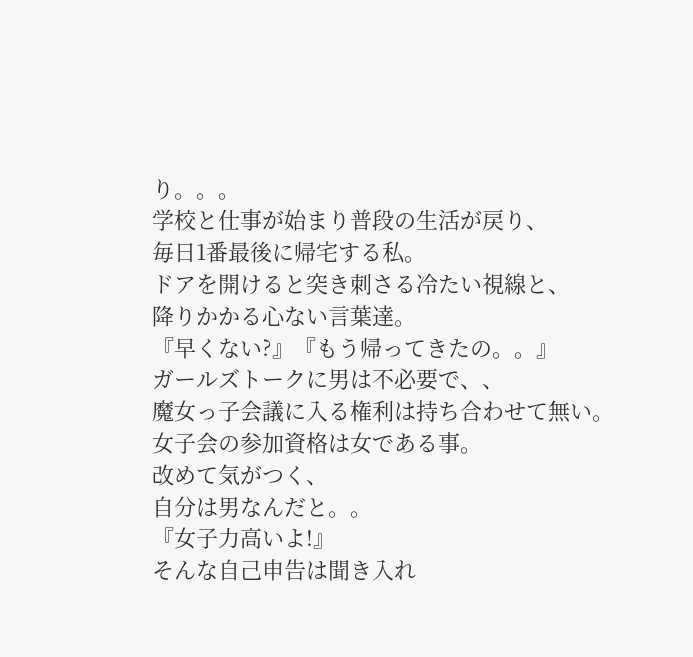り。。。
学校と仕事が始まり普段の生活が戻り、
毎日1番最後に帰宅する私。
ドアを開けると突き刺さる冷たい視線と、
降りかかる心ない言葉達。
『早くない?』『もう帰ってきたの。。』
ガールズトークに男は不必要で、、
魔女っ子会議に入る権利は持ち合わせて無い。
女子会の参加資格は女である事。
改めて気がつく、
自分は男なんだと。。
『女子力高いよ!』
そんな自己申告は聞き入れ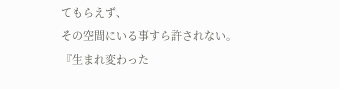てもらえず、
その空間にいる事すら許されない。
『生まれ変わった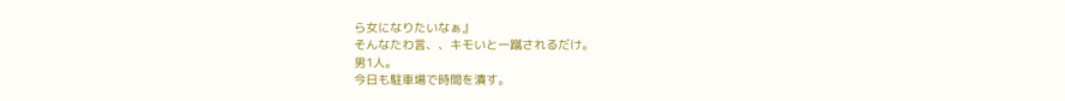ら女になりたいなぁ』
そんなたわ言、、キモいと一蹴されるだけ。
男1人。
今日も駐車場で時間を潰す。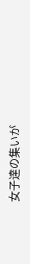女子達の集いが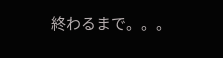終わるまで。。。